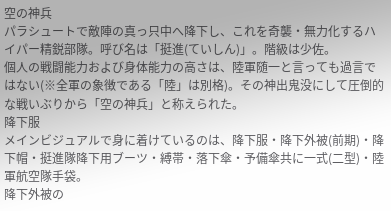空の神兵
パラシュートで敵陣の真っ只中へ降下し、これを奇襲・無力化するハイパー精鋭部隊。呼び名は「挺進(ていしん)」。階級は少佐。
個人の戦闘能力および身体能力の高さは、陸軍随一と言っても過言ではない(※全軍の象徴である「陸」は別格)。その神出鬼没にして圧倒的な戦いぶりから「空の神兵」と称えられた。
降下服
メインビジュアルで身に着けているのは、降下服・降下外被(前期)・降下帽・挺進隊降下用ブーツ・縛帯・落下傘・予備傘共に一式(二型)・陸軍航空隊手袋。
降下外被の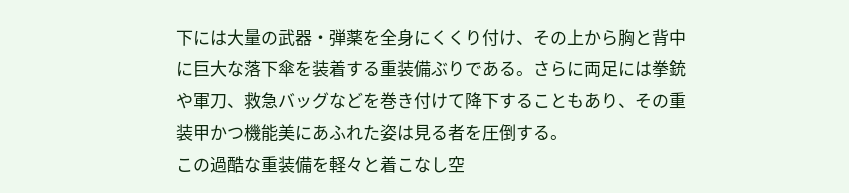下には大量の武器・弾薬を全身にくくり付け、その上から胸と背中に巨大な落下傘を装着する重装備ぶりである。さらに両足には拳銃や軍刀、救急バッグなどを巻き付けて降下することもあり、その重装甲かつ機能美にあふれた姿は見る者を圧倒する。
この過酷な重装備を軽々と着こなし空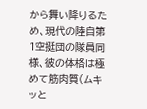から舞い降りるため、現代の陸自第1空挺団の隊員同様、彼の体格は極めて筋肉質(ムキッと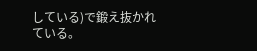している)で鍛え抜かれている。